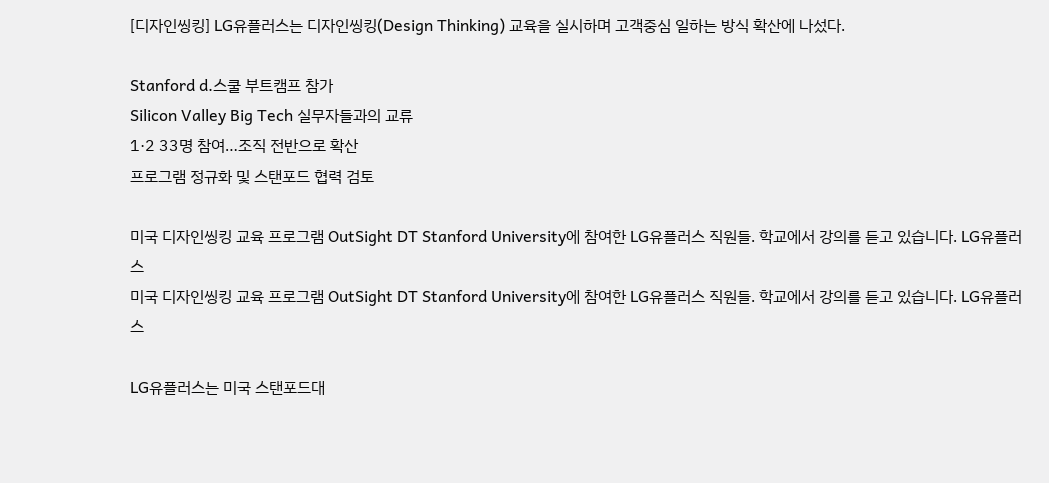[디자인씽킹] LG유플러스는 디자인씽킹(Design Thinking) 교육을 실시하며 고객중심 일하는 방식 확산에 나섰다.

Stanford d.스쿨 부트캠프 참가
Silicon Valley Big Tech 실무자들과의 교류
1·2 33명 참여…조직 전반으로 확산
프로그램 정규화 및 스탠포드 협력 검토

미국 디자인씽킹 교육 프로그램 OutSight DT Stanford University에 참여한 LG유플러스 직원들. 학교에서 강의를 듣고 있습니다. LG유플러스
미국 디자인씽킹 교육 프로그램 OutSight DT Stanford University에 참여한 LG유플러스 직원들. 학교에서 강의를 듣고 있습니다. LG유플러스

LG유플러스는 미국 스탠포드대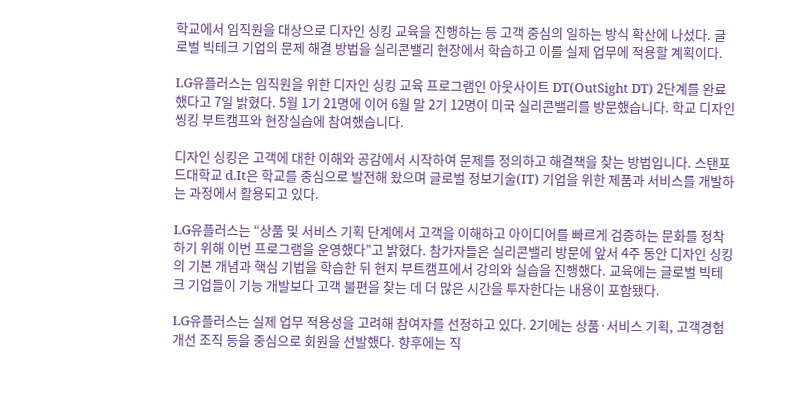학교에서 임직원을 대상으로 디자인 싱킹 교육을 진행하는 등 고객 중심의 일하는 방식 확산에 나섰다. 글로벌 빅테크 기업의 문제 해결 방법을 실리콘밸리 현장에서 학습하고 이를 실제 업무에 적용할 계획이다.

LG유플러스는 임직원을 위한 디자인 싱킹 교육 프로그램인 아웃사이트 DT(OutSight DT) 2단계를 완료했다고 7일 밝혔다. 5월 1기 21명에 이어 6월 말 2기 12명이 미국 실리콘밸리를 방문했습니다. 학교 디자인 씽킹 부트캠프와 현장실습에 참여했습니다.

디자인 싱킹은 고객에 대한 이해와 공감에서 시작하여 문제를 정의하고 해결책을 찾는 방법입니다. 스탠포드대학교 d.It은 학교를 중심으로 발전해 왔으며 글로벌 정보기술(IT) 기업을 위한 제품과 서비스를 개발하는 과정에서 활용되고 있다.

LG유플러스는 “상품 및 서비스 기획 단계에서 고객을 이해하고 아이디어를 빠르게 검증하는 문화를 정착하기 위해 이번 프로그램을 운영했다”고 밝혔다. 참가자들은 실리콘밸리 방문에 앞서 4주 동안 디자인 싱킹의 기본 개념과 핵심 기법을 학습한 뒤 현지 부트캠프에서 강의와 실습을 진행했다. 교육에는 글로벌 빅테크 기업들이 기능 개발보다 고객 불편을 찾는 데 더 많은 시간을 투자한다는 내용이 포함됐다.

LG유플러스는 실제 업무 적용성을 고려해 참여자를 선정하고 있다. 2기에는 상품·서비스 기획, 고객경험 개선 조직 등을 중심으로 회원을 선발했다. 향후에는 직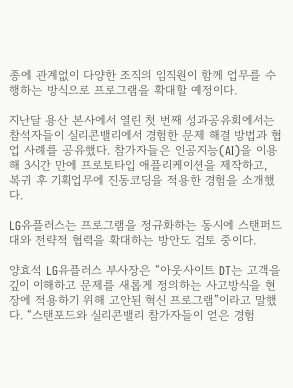종에 관계없이 다양한 조직의 임직원이 함께 업무를 수행하는 방식으로 프로그램을 확대할 예정이다.

지난달 용산 본사에서 열린 첫 번째 성과공유회에서는 참석자들이 실리콘밸리에서 경험한 문제 해결 방법과 협업 사례를 공유했다. 참가자들은 인공지능(AI)을 이용해 3시간 만에 프로토타입 애플리케이션을 제작하고, 복귀 후 기획업무에 진동코딩을 적용한 경험을 소개했다.

LG유플러스는 프로그램을 정규화하는 동시에 스탠퍼드대와 전략적 협력을 확대하는 방안도 검토 중이다.

양효석 LG유플러스 부사장은 “아웃사이트 DT는 고객을 깊이 이해하고 문제를 새롭게 정의하는 사고방식을 현장에 적용하기 위해 고안된 혁신 프로그램”이라고 말했다. “스탠포드와 실리콘밸리 참가자들이 얻은 경험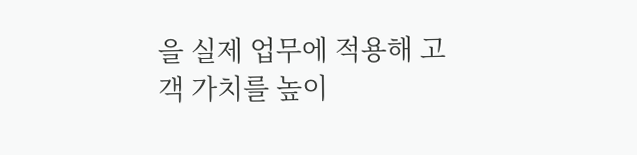을 실제 업무에 적용해 고객 가치를 높이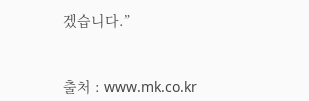겠습니다.”


출처 : www.mk.co.kr